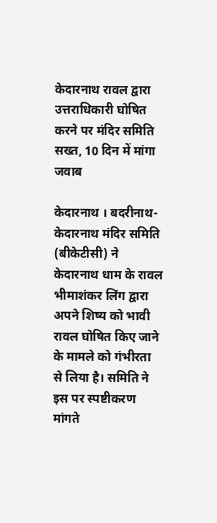केदारनाथ रावल द्वारा उत्तराधिकारी घोषित करने पर मंदिर समिति सख्त, 10 दिन में मांगा जवाब

केदारनाथ । बदरीनाथ-केदारनाथ मंदिर समिति (बीकेटीसी) ने केदारनाथ धाम के रावल भीमाशंकर लिंग द्वारा अपने शिष्य को भावी रावल घोषित किए जाने के मामले को गंभीरता से लिया है। समिति ने इस पर स्पष्टीकरण मांगते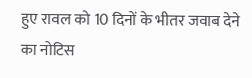हुए रावल को 10 दिनों के भीतर जवाब देने का नोटिस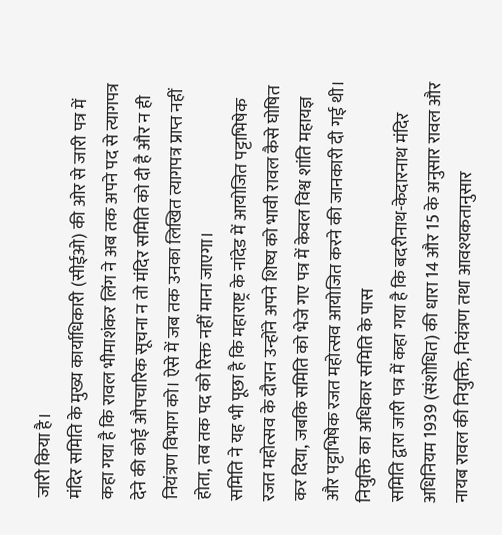जारी किया है।
मंदिर समिति के मुख्य कार्याधिकारी (सीईओ) की ओर से जारी पत्र में कहा गया है कि रावल भीमाशंकर लिंग ने अब तक अपने पद से त्यागपत्र देने की कोई औपचारिक सूचना न तो मंदिर समिति को दी है और न ही नियंत्रण विभाग को। ऐसे में जब तक उनका लिखित त्यागपत्र प्राप्त नहीं होता, तब तक पद को रिक्त नहीं माना जाएगा।
समिति ने यह भी पूछा है कि महाराष्ट्र के नांदेड में आयोजित पट्टाभिषेक रजत महोत्सव के दौरान उन्होंने अपने शिष्य को भावी रावल कैसे घोषित कर दिया, जबकि समिति को भेजे गए पत्र में केवल विश्व शांति महायज्ञ और पट्टाभिषेक रजत महोत्सव आयोजित करने की जानकारी दी गई थी।
नियुक्ति का अधिकार समिति के पास
समिति द्वारा जारी पत्र में कहा गया है कि बदरीनाथ-केदारनाथ मंदिर अधिनियम 1939 (संशोधित) की धारा 14 और 15 के अनुसार रावल और नायब रावल की नियुक्ति, नियंत्रण तथा आवश्यकतानुसार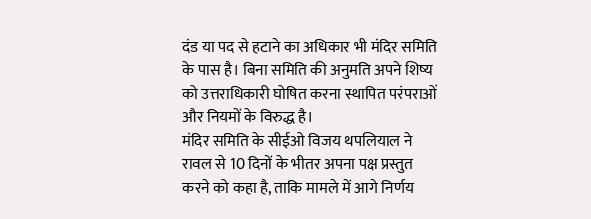दंड या पद से हटाने का अधिकार भी मंदिर समिति के पास है। बिना समिति की अनुमति अपने शिष्य को उत्तराधिकारी घोषित करना स्थापित परंपराओं और नियमों के विरुद्ध है।
मंदिर समिति के सीईओ विजय थपलियाल ने रावल से 10 दिनों के भीतर अपना पक्ष प्रस्तुत करने को कहा है, ताकि मामले में आगे निर्णय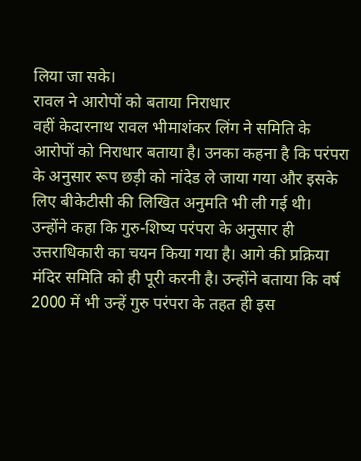लिया जा सके।
रावल ने आरोपों को बताया निराधार
वहीं केदारनाथ रावल भीमाशंकर लिंग ने समिति के आरोपों को निराधार बताया है। उनका कहना है कि परंपरा के अनुसार रूप छड़ी को नांदेड ले जाया गया और इसके लिए बीकेटीसी की लिखित अनुमति भी ली गई थी।
उन्होंने कहा कि गुरु-शिष्य परंपरा के अनुसार ही उत्तराधिकारी का चयन किया गया है। आगे की प्रक्रिया मंदिर समिति को ही पूरी करनी है। उन्होंने बताया कि वर्ष 2000 में भी उन्हें गुरु परंपरा के तहत ही इस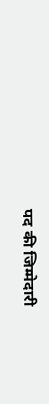पद की जिम्मेदारी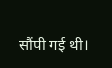सौंपी गई थी।